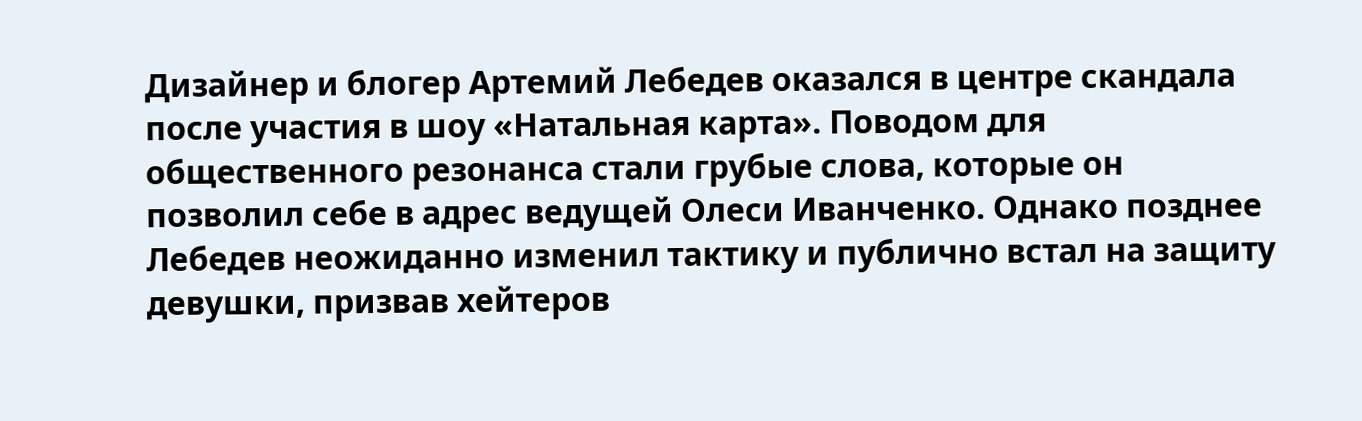Дизайнер и блогер Артемий Лебедев оказался в центре скандала после участия в шоу «Натальная карта». Поводом для общественного резонанса стали грубые слова, которые он позволил себе в адрес ведущей Олеси Иванченко. Однако позднее Лебедев неожиданно изменил тактику и публично встал на защиту девушки, призвав хейтеров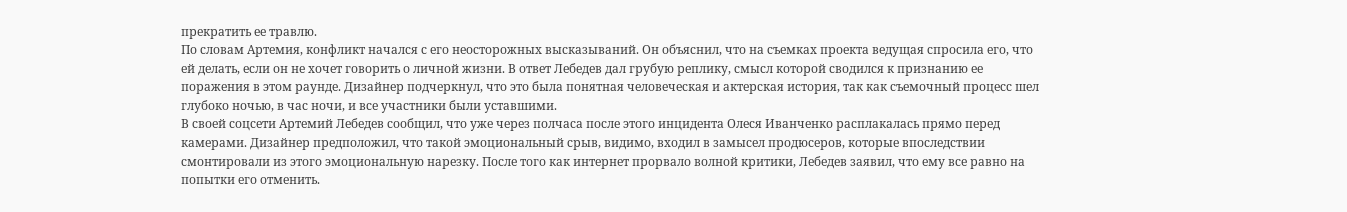прекратить ее травлю.
По словам Артемия, конфликт начался с его неосторожных высказываний. Он объяснил, что на съемках проекта ведущая спросила его, что ей делать, если он не хочет говорить о личной жизни. В ответ Лебедев дал грубую реплику, смысл которой сводился к признанию ее поражения в этом раунде. Дизайнер подчеркнул, что это была понятная человеческая и актерская история, так как съемочный процесс шел глубоко ночью, в час ночи, и все участники были уставшими.
В своей соцсети Артемий Лебедев сообщил, что уже через полчаса после этого инцидента Олеся Иванченко расплакалась прямо перед камерами. Дизайнер предположил, что такой эмоциональный срыв, видимо, входил в замысел продюсеров, которые впоследствии смонтировали из этого эмоциональную нарезку. После того как интернет прорвало волной критики, Лебедев заявил, что ему все равно на попытки его отменить.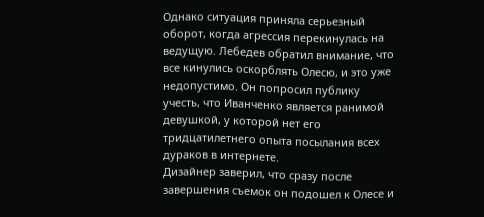Однако ситуация приняла серьезный оборот, когда агрессия перекинулась на ведущую. Лебедев обратил внимание, что все кинулись оскорблять Олесю, и это уже недопустимо. Он попросил публику учесть, что Иванченко является ранимой девушкой, у которой нет его тридцатилетнего опыта посылания всех дураков в интернете.
Дизайнер заверил, что сразу после завершения съемок он подошел к Олесе и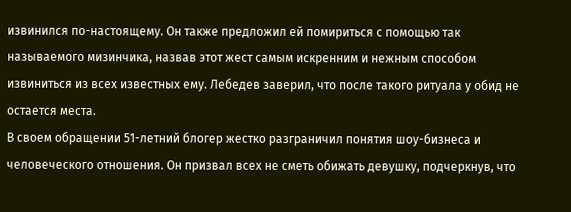извинился по-настоящему. Он также предложил ей помириться с помощью так называемого мизинчика, назвав этот жест самым искренним и нежным способом извиниться из всех известных ему. Лебедев заверил, что после такого ритуала у обид не остается места.
В своем обращении 51-летний блогер жестко разграничил понятия шоу-бизнеса и человеческого отношения. Он призвал всех не сметь обижать девушку, подчеркнув, что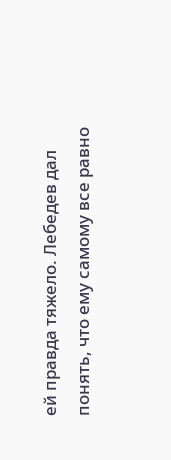ей правда тяжело. Лебедев дал понять, что ему самому все равно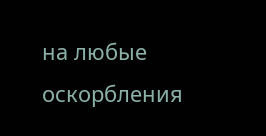на любые оскорбления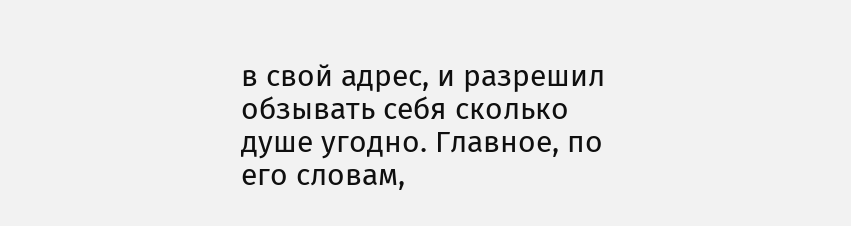в свой адрес, и разрешил обзывать себя сколько душе угодно. Главное, по его словам,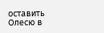оставить Олесю в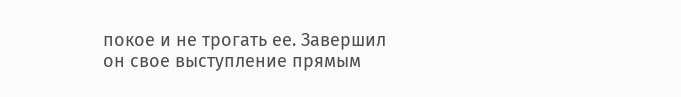покое и не трогать ее. Завершил он свое выступление прямым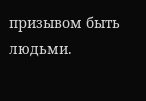призывом быть людьми.